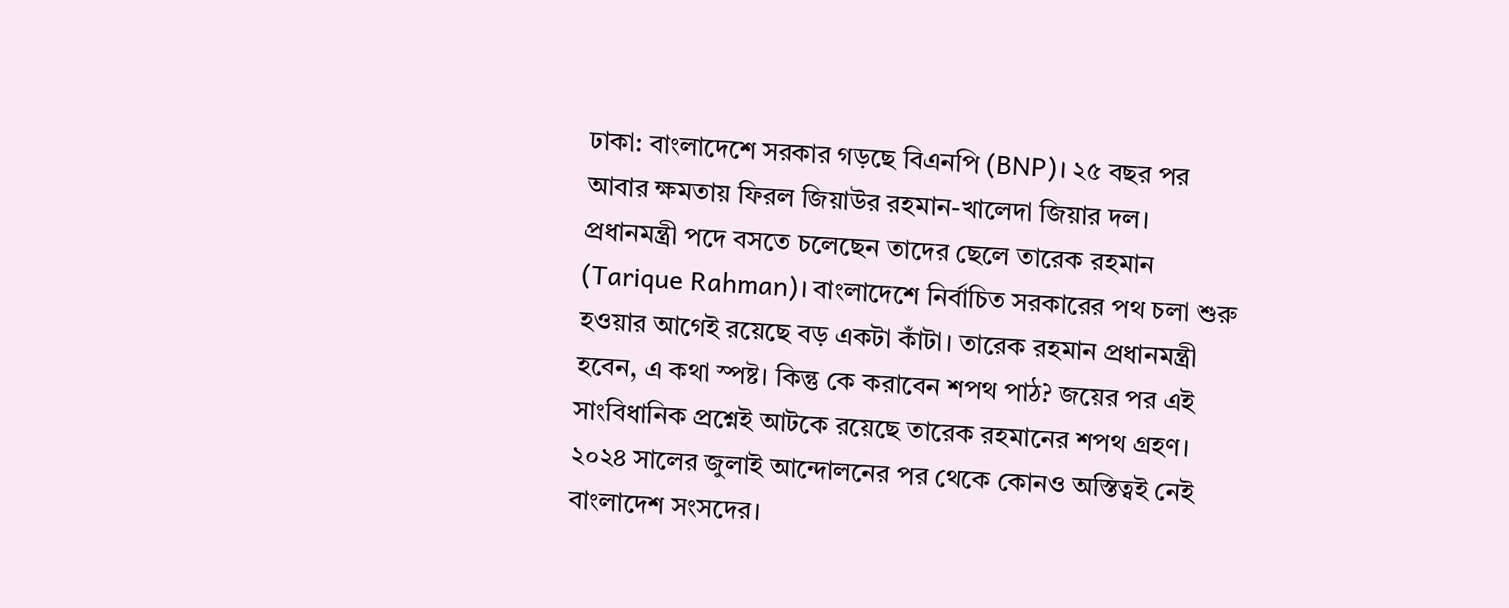ঢাকা: বাংলাদেশে সরকার গড়ছে বিএনপি (BNP)। ২৫ বছর পর আবার ক্ষমতায় ফিরল জিয়াউর রহমান-খালেদা জিয়ার দল। প্রধানমন্ত্রী পদে বসতে চলেছেন তাদের ছেলে তারেক রহমান (Tarique Rahman)। বাংলাদেশে নির্বাচিত সরকারের পথ চলা শুরু হওয়ার আগেই রয়েছে বড় একটা কাঁটা। তারেক রহমান প্রধানমন্ত্রী হবেন, এ কথা স্পষ্ট। কিন্তু কে করাবেন শপথ পাঠ? জয়ের পর এই সাংবিধানিক প্রশ্নেই আটকে রয়েছে তারেক রহমানের শপথ গ্রহণ।
২০২৪ সালের জুলাই আন্দোলনের পর থেকে কোনও অস্তিত্বই নেই বাংলাদেশ সংসদের।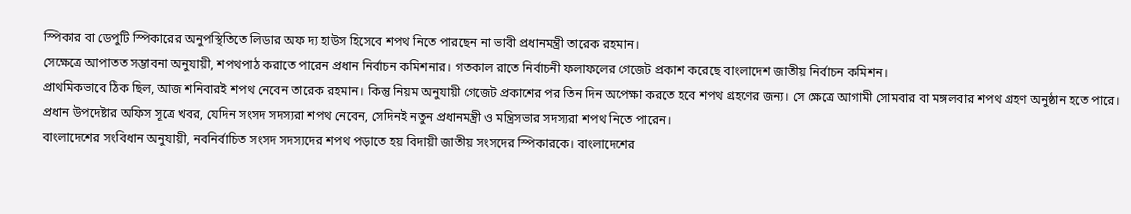স্পিকার বা ডেপুটি স্পিকারের অনুপস্থিতিতে লিডার অফ দ্য হাউস হিসেবে শপথ নিতে পারছেন না ভাবী প্রধানমন্ত্রী তারেক রহমান।
সেক্ষেত্রে আপাতত সম্ভাবনা অনুযায়ী, শপথপাঠ করাতে পারেন প্রধান নির্বাচন কমিশনার। গতকাল রাতে নির্বাচনী ফলাফলের গেজেট প্রকাশ করেছে বাংলাদেশ জাতীয় নির্বাচন কমিশন।
প্রাথমিকভাবে ঠিক ছিল, আজ শনিবারই শপথ নেবেন তারেক রহমান। কিন্তু নিয়ম অনুযায়ী গেজেট প্রকাশের পর তিন দিন অপেক্ষা করতে হবে শপথ গ্রহণের জন্য। সে ক্ষেত্রে আগামী সোমবার বা মঙ্গলবার শপথ গ্রহণ অনুষ্ঠান হতে পারে। প্রধান উপদেষ্টার অফিস সূত্রে খবর, যেদিন সংসদ সদস্যরা শপথ নেবেন, সেদিনই নতুন প্রধানমন্ত্রী ও মন্ত্রিসভার সদস্যরা শপথ নিতে পারেন।
বাংলাদেশের সংবিধান অনুযায়ী, নবনির্বাচিত সংসদ সদস্যদের শপথ পড়াতে হয় বিদায়ী জাতীয় সংসদের স্পিকারকে। বাংলাদেশের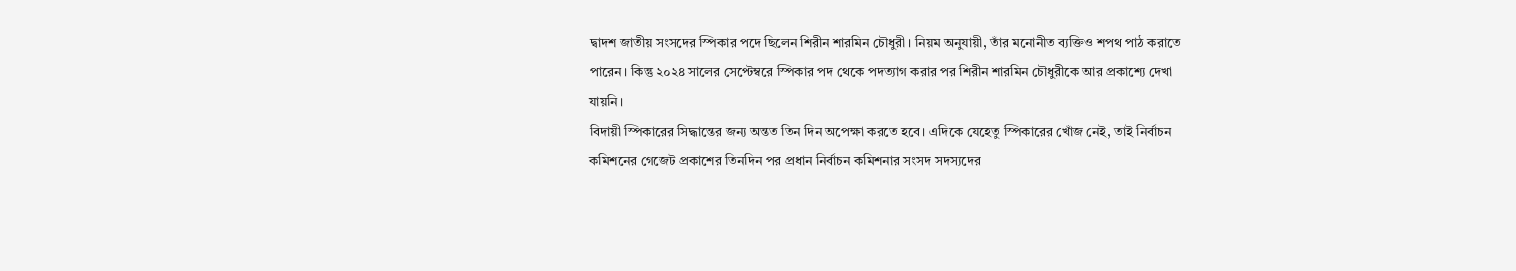দ্বাদশ জাতীয় সংসদের স্পিকার পদে ছিলেন শিরীন শারমিন চৌধুরী। নিয়ম অনুযায়ী, তাঁর মনোনীত ব্যক্তিও শপথ পাঠ করাতে পারেন। কিন্তু ২০২৪ সালের সেপ্টেম্বরে স্পিকার পদ থেকে পদত্যাগ করার পর শিরীন শারমিন চৌধুরীকে আর প্রকাশ্যে দেখা যায়নি।
বিদায়ী স্পিকারের সিদ্ধান্তের জন্য অন্তত তিন দিন অপেক্ষা করতে হবে। এদিকে যেহেতু স্পিকারের খোঁজ নেই, তাই নির্বাচন কমিশনের গেজেট প্রকাশের তিনদিন পর প্রধান নির্বাচন কমিশনার সংসদ সদস্যদের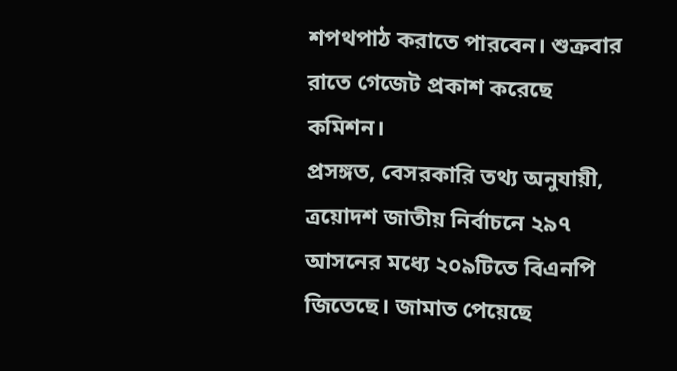শপথপাঠ করাতে পারবেন। শুক্রবার রাতে গেজেট প্রকাশ করেছে কমিশন।
প্রসঙ্গত, বেসরকারি তথ্য অনুযায়ী, ত্রয়োদশ জাতীয় নির্বাচনে ২৯৭ আসনের মধ্যে ২০৯টিতে বিএনপি জিতেছে। জামাত পেয়েছে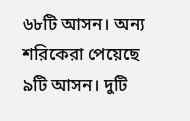৬৮টি আসন। অন্য শরিকেরা পেয়েছে ৯টি আসন। দুটি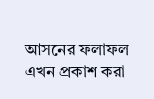আসনের ফলাফল এখন প্রকাশ করা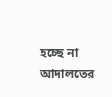হচ্ছে না আদালতের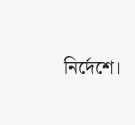নির্দেশে।